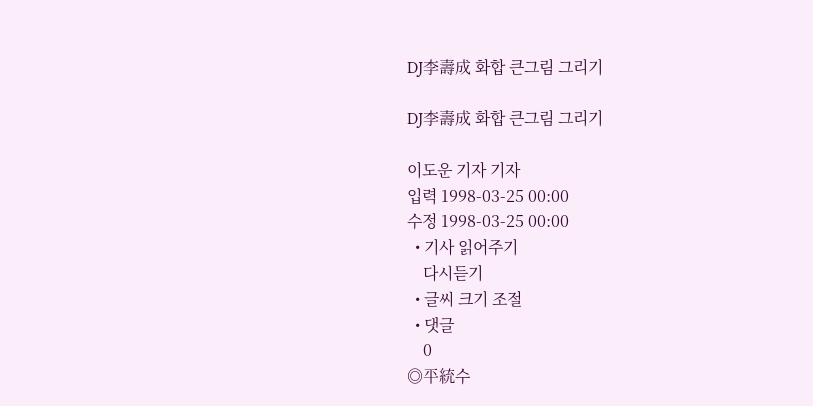DJ李壽成 화합 큰그림 그리기

DJ李壽成 화합 큰그림 그리기

이도운 기자 기자
입력 1998-03-25 00:00
수정 1998-03-25 00:00
  • 기사 읽어주기
    다시듣기
  • 글씨 크기 조절
  • 댓글
    0
◎平統수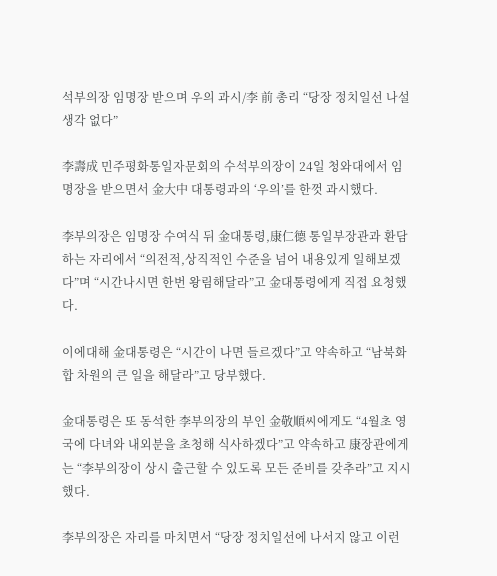석부의장 임명장 받으며 우의 과시/李 前 총리 “당장 정치일선 나설 생각 없다”

李壽成 민주평화통일자문회의 수석부의장이 24일 청와대에서 임명장을 받으면서 金大中 대통령과의 ‘우의’를 한껏 과시했다.

李부의장은 임명장 수여식 뒤 金대통령,康仁德 통일부장관과 환담하는 자리에서 “의전적,상직적인 수준을 넘어 내용있게 일해보겠다”며 “시간나시면 한번 왕림해달라”고 金대통령에게 직접 요청했다.

이에대해 金대통령은 “시간이 나면 들르겠다”고 약속하고 “남북화합 차원의 큰 일을 해달라”고 당부했다.

金대통령은 또 동석한 李부의장의 부인 金敬順씨에게도 “4월초 영국에 다녀와 내외분을 초청해 식사하겠다”고 약속하고 康장관에게는 “李부의장이 상시 출근할 수 있도록 모든 준비를 갖추라”고 지시했다.

李부의장은 자리를 마치면서 “당장 정치일선에 나서지 않고 이런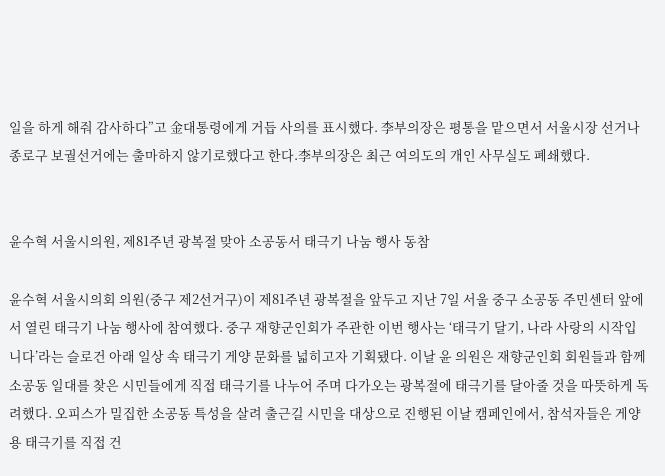일을 하게 해줘 감사하다”고 金대통령에게 거듭 사의를 표시했다. 李부의장은 평통을 맡으면서 서울시장 선거나 종로구 보궐선거에는 출마하지 않기로했다고 한다.李부의장은 최근 여의도의 개인 사무실도 폐쇄했다.


윤수혁 서울시의원, 제81주년 광복절 맞아 소공동서 태극기 나눔 행사 동참

윤수혁 서울시의회 의원(중구 제2선거구)이 제81주년 광복절을 앞두고 지난 7일 서울 중구 소공동 주민센터 앞에서 열린 태극기 나눔 행사에 참여했다. 중구 재향군인회가 주관한 이번 행사는 ‘태극기 달기, 나라 사랑의 시작입니다’라는 슬로건 아래 일상 속 태극기 게양 문화를 넓히고자 기획됐다. 이날 윤 의원은 재향군인회 회원들과 함께 소공동 일대를 찾은 시민들에게 직접 태극기를 나누어 주며 다가오는 광복절에 태극기를 달아줄 것을 따뜻하게 독려했다. 오피스가 밀집한 소공동 특성을 살려 출근길 시민을 대상으로 진행된 이날 캠페인에서, 참석자들은 게양용 태극기를 직접 건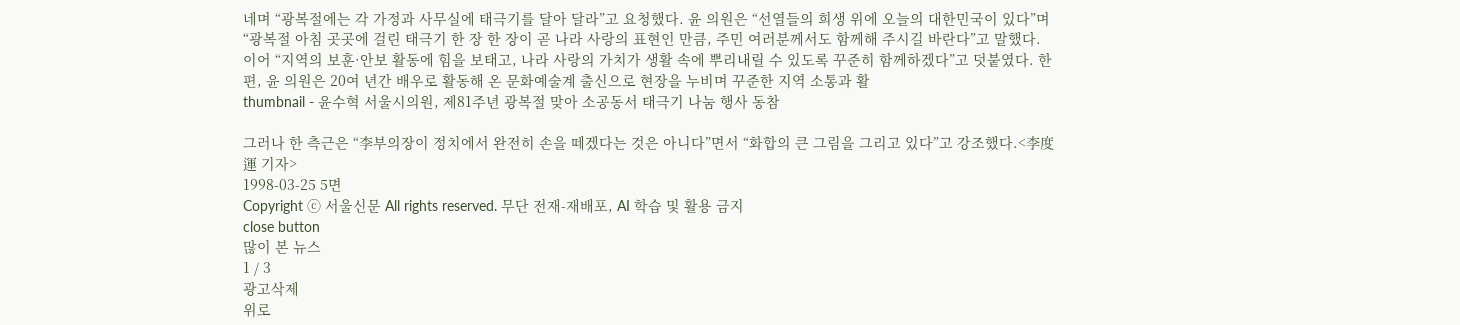네며 “광복절에는 각 가정과 사무실에 태극기를 달아 달라”고 요청했다. 윤 의원은 “선열들의 희생 위에 오늘의 대한민국이 있다”며 “광복절 아침 곳곳에 걸린 태극기 한 장 한 장이 곧 나라 사랑의 표현인 만큼, 주민 여러분께서도 함께해 주시길 바란다”고 말했다. 이어 “지역의 보훈·안보 활동에 힘을 보태고, 나라 사랑의 가치가 생활 속에 뿌리내릴 수 있도록 꾸준히 함께하겠다”고 덧붙였다. 한편, 윤 의원은 20여 년간 배우로 활동해 온 문화예술계 출신으로 현장을 누비며 꾸준한 지역 소통과 활
thumbnail - 윤수혁 서울시의원, 제81주년 광복절 맞아 소공동서 태극기 나눔 행사 동참

그러나 한 측근은 “李부의장이 정치에서 완전히 손을 떼겠다는 것은 아니다”면서 “화합의 큰 그림을 그리고 있다”고 강조했다.<李度運 기자>
1998-03-25 5면
Copyright ⓒ 서울신문 All rights reserved. 무단 전재-재배포, AI 학습 및 활용 금지
close button
많이 본 뉴스
1 / 3
광고삭제
위로